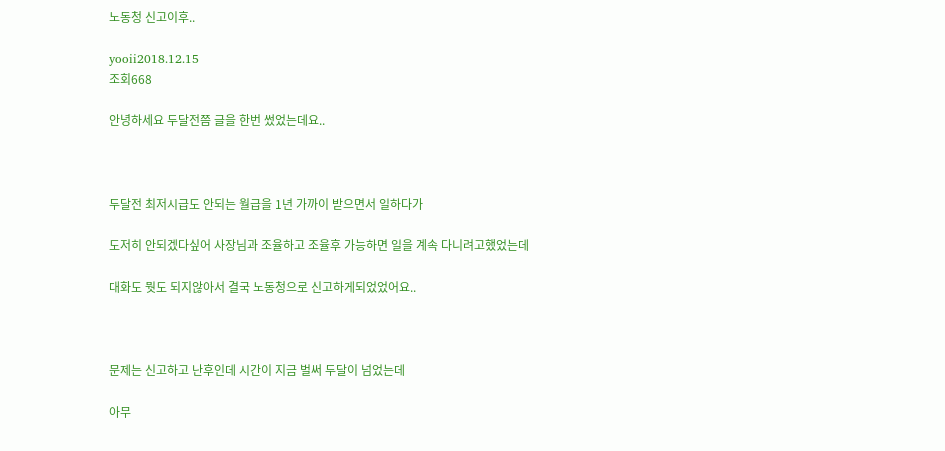노동청 신고이후..

yooii2018.12.15
조회668

안녕하세요 두달전쯤 글을 한번 썼었는데요..



두달전 최저시급도 안되는 월급을 1년 가까이 받으면서 일하다가

도저히 안되겠다싶어 사장님과 조율하고 조율후 가능하면 일을 계속 다니려고했었는데

대화도 뭣도 되지않아서 결국 노동청으로 신고하게되었었어요..



문제는 신고하고 난후인데 시간이 지금 벌써 두달이 넘었는데

아무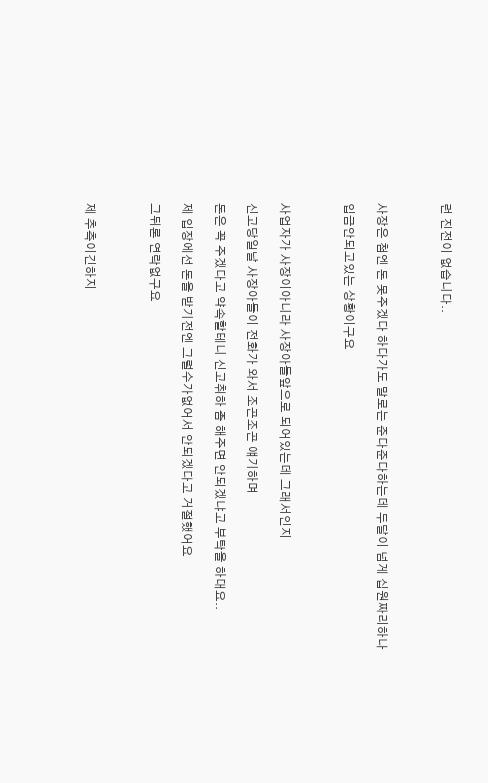런 진전이 없습니다..



사장은 첨엔 돈 못주겠다 하다가도 말로는 준다준다하는데 두달이 넘게 십원짜리하나

입금안되고있는 상황이구요



사업자가 사장이아니라 사장아들앞으로 되어있는데 그래서인지

신고당일날 사장아들이 전화가 와서 조곤조곤 얘기하며

돈은 꼭 주겠다고 약속할테니 신고취하 좀 해주면 안되겠냐고 부탁을 하대요..

제 입장에선 돈을 받기전엔 그럴수가없어서 안되겠다고 거절했어요

그뒤론 연락없구요



제 추측이긴하지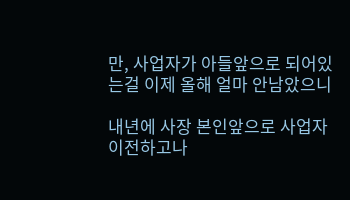만, 사업자가 아들앞으로 되어있는걸 이제 올해 얼마 안남았으니

내년에 사장 본인앞으로 사업자 이전하고나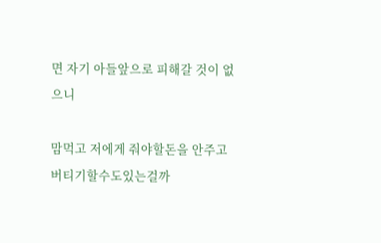면 자기 아들앞으로 피해갈 것이 없으니

맘먹고 저에게 줘야할돈을 안주고 버티기할수도있는걸까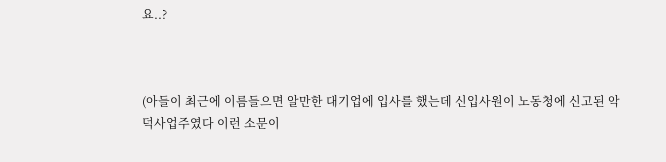요..?



(아들이 최근에 이름들으면 알만한 대기업에 입사를 했는데 신입사원이 노동청에 신고된 악덕사업주였다 이런 소문이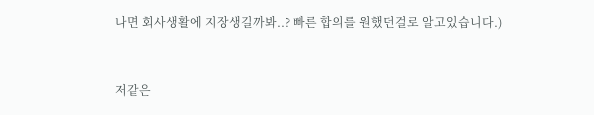나면 회사생활에 지장생길까봐..? 빠른 합의를 원했던걸로 알고있습니다.)



저같은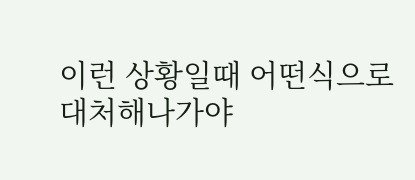이런 상황일때 어떤식으로 대처해나가야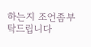하는지 조언좀부탁드립니다